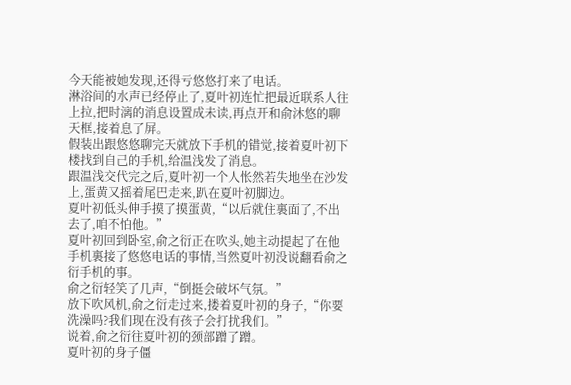今天能被她发现,还得亏悠悠打来了电话。
淋浴间的水声已经停止了,夏叶初连忙把最近联系人往上拉,把时漓的消息设置成未读,再点开和俞沐悠的聊天框,接着息了屏。
假装出跟悠悠聊完天就放下手机的错觉,接着夏叶初下楼找到自己的手机,给温浅发了消息。
跟温浅交代完之后,夏叶初一个人怅然若失地坐在沙发上,蛋黄又摇着尾巴走来,趴在夏叶初脚边。
夏叶初低头伸手摸了摸蛋黄,“以后就住裏面了,不出去了,咱不怕他。”
夏叶初回到卧室,俞之衍正在吹头,她主动提起了在他手机裏接了悠悠电话的事情,当然夏叶初没说翻看俞之衍手机的事。
俞之衍轻笑了几声,“倒挺会破坏气氛。”
放下吹风机,俞之衍走过来,搂着夏叶初的身子,“你要洗澡吗?我们现在没有孩子会打扰我们。”
说着,俞之衍往夏叶初的颈部蹭了蹭。
夏叶初的身子僵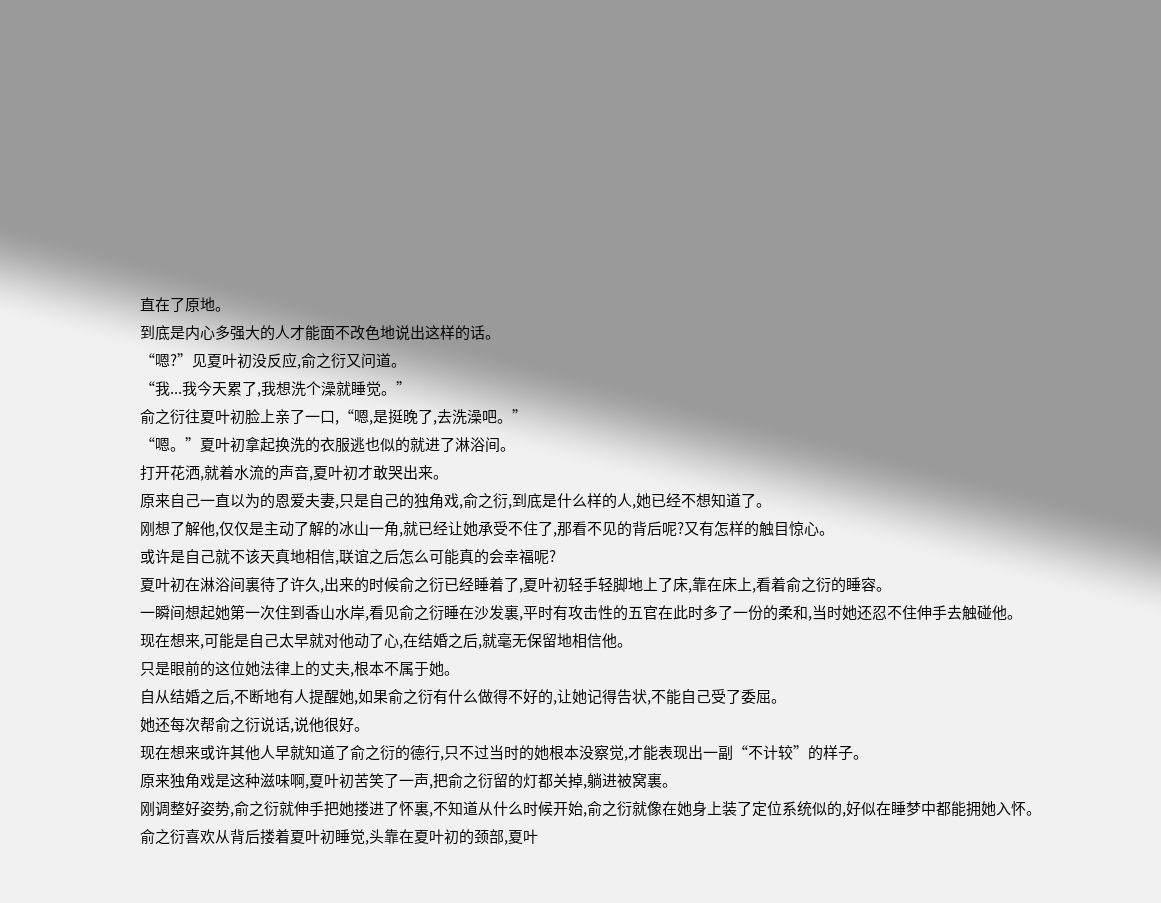直在了原地。
到底是内心多强大的人才能面不改色地说出这样的话。
“嗯?”见夏叶初没反应,俞之衍又问道。
“我...我今天累了,我想洗个澡就睡觉。”
俞之衍往夏叶初脸上亲了一口,“嗯,是挺晚了,去洗澡吧。”
“嗯。”夏叶初拿起换洗的衣服逃也似的就进了淋浴间。
打开花洒,就着水流的声音,夏叶初才敢哭出来。
原来自己一直以为的恩爱夫妻,只是自己的独角戏,俞之衍,到底是什么样的人,她已经不想知道了。
刚想了解他,仅仅是主动了解的冰山一角,就已经让她承受不住了,那看不见的背后呢?又有怎样的触目惊心。
或许是自己就不该天真地相信,联谊之后怎么可能真的会幸福呢?
夏叶初在淋浴间裏待了许久,出来的时候俞之衍已经睡着了,夏叶初轻手轻脚地上了床,靠在床上,看着俞之衍的睡容。
一瞬间想起她第一次住到香山水岸,看见俞之衍睡在沙发裏,平时有攻击性的五官在此时多了一份的柔和,当时她还忍不住伸手去触碰他。
现在想来,可能是自己太早就对他动了心,在结婚之后,就毫无保留地相信他。
只是眼前的这位她法律上的丈夫,根本不属于她。
自从结婚之后,不断地有人提醒她,如果俞之衍有什么做得不好的,让她记得告状,不能自己受了委屈。
她还每次帮俞之衍说话,说他很好。
现在想来或许其他人早就知道了俞之衍的德行,只不过当时的她根本没察觉,才能表现出一副“不计较”的样子。
原来独角戏是这种滋味啊,夏叶初苦笑了一声,把俞之衍留的灯都关掉,躺进被窝裏。
刚调整好姿势,俞之衍就伸手把她搂进了怀裏,不知道从什么时候开始,俞之衍就像在她身上装了定位系统似的,好似在睡梦中都能拥她入怀。
俞之衍喜欢从背后搂着夏叶初睡觉,头靠在夏叶初的颈部,夏叶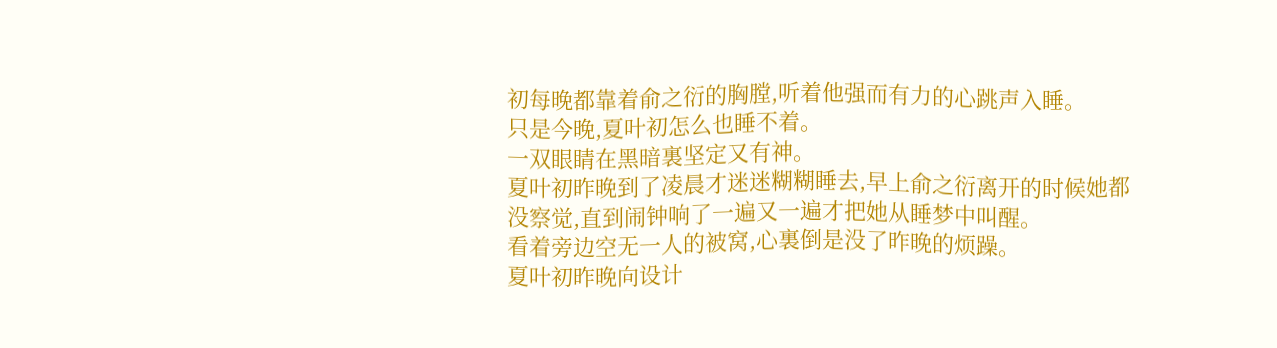初每晚都靠着俞之衍的胸膛,听着他强而有力的心跳声入睡。
只是今晚,夏叶初怎么也睡不着。
一双眼睛在黑暗裏坚定又有神。
夏叶初昨晚到了凌晨才迷迷糊糊睡去,早上俞之衍离开的时候她都没察觉,直到闹钟响了一遍又一遍才把她从睡梦中叫醒。
看着旁边空无一人的被窝,心裏倒是没了昨晚的烦躁。
夏叶初昨晚向设计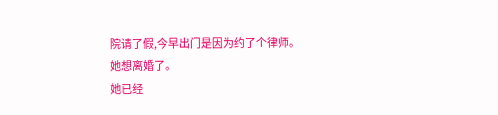院请了假,今早出门是因为约了个律师。
她想离婚了。
她已经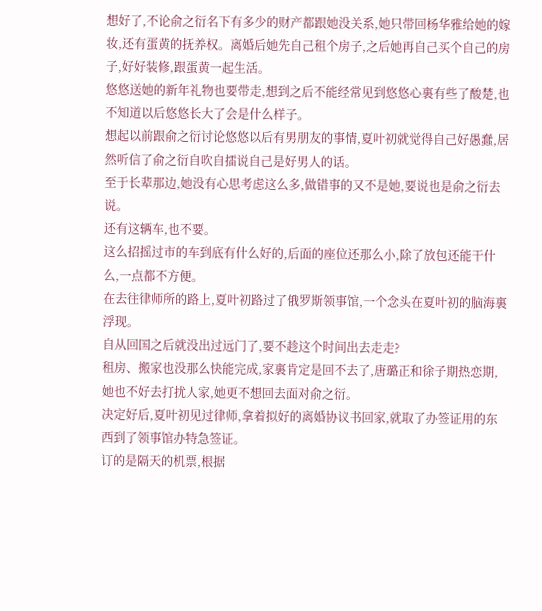想好了,不论俞之衍名下有多少的财产都跟她没关系,她只带回杨华雅给她的嫁妆,还有蛋黄的抚养权。离婚后她先自己租个房子,之后她再自己买个自己的房子,好好装修,跟蛋黄一起生活。
悠悠送她的新年礼物也要带走,想到之后不能经常见到悠悠心裏有些了酸楚,也不知道以后悠悠长大了会是什么样子。
想起以前跟俞之衍讨论悠悠以后有男朋友的事情,夏叶初就觉得自己好愚蠢,居然听信了俞之衍自吹自擂说自己是好男人的话。
至于长辈那边,她没有心思考虑这么多,做错事的又不是她,要说也是俞之衍去说。
还有这辆车,也不要。
这么招摇过市的车到底有什么好的,后面的座位还那么小,除了放包还能干什么,一点都不方便。
在去往律师所的路上,夏叶初路过了俄罗斯领事馆,一个念头在夏叶初的脑海裏浮现。
自从回国之后就没出过远门了,要不趁这个时间出去走走?
租房、搬家也没那么快能完成,家裏肯定是回不去了,唐璐正和徐子期热恋期,她也不好去打扰人家,她更不想回去面对俞之衍。
决定好后,夏叶初见过律师,拿着拟好的离婚协议书回家,就取了办签证用的东西到了领事馆办特急签证。
订的是隔天的机票,根据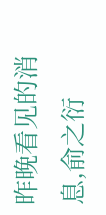昨晚看见的消息,俞之衍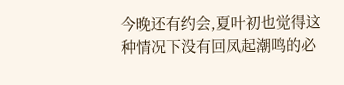今晚还有约会,夏叶初也觉得这种情况下没有回凤起潮鸣的必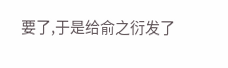要了,于是给俞之衍发了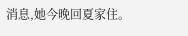消息,她今晚回夏家住。